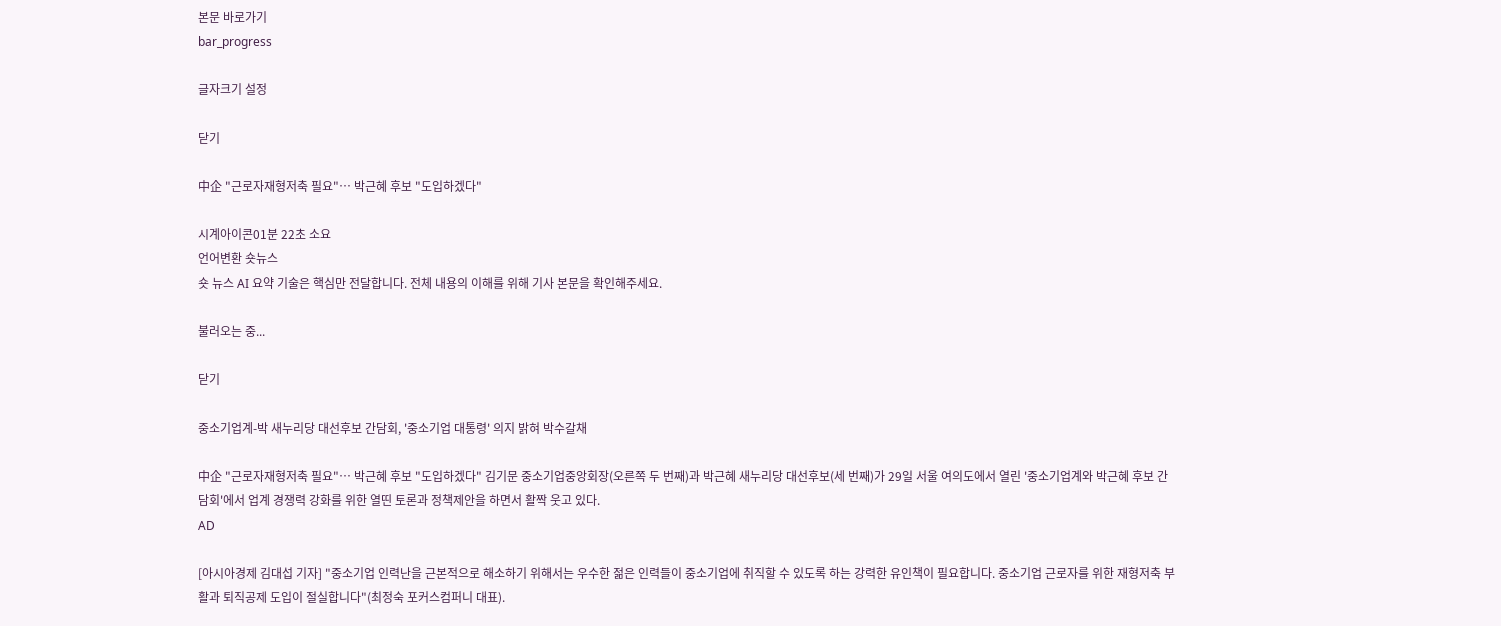본문 바로가기
bar_progress

글자크기 설정

닫기

中企 "근로자재형저축 필요"… 박근혜 후보 "도입하겠다"

시계아이콘01분 22초 소요
언어변환 숏뉴스
숏 뉴스 AI 요약 기술은 핵심만 전달합니다. 전체 내용의 이해를 위해 기사 본문을 확인해주세요.

불러오는 중...

닫기

중소기업계-박 새누리당 대선후보 간담회, '중소기업 대통령' 의지 밝혀 박수갈채

中企 "근로자재형저축 필요"… 박근혜 후보 "도입하겠다" 김기문 중소기업중앙회장(오른쪽 두 번째)과 박근혜 새누리당 대선후보(세 번째)가 29일 서울 여의도에서 열린 '중소기업계와 박근혜 후보 간담회'에서 업계 경쟁력 강화를 위한 열띤 토론과 정책제안을 하면서 활짝 웃고 있다.
AD

[아시아경제 김대섭 기자] "중소기업 인력난을 근본적으로 해소하기 위해서는 우수한 젊은 인력들이 중소기업에 취직할 수 있도록 하는 강력한 유인책이 필요합니다. 중소기업 근로자를 위한 재형저축 부활과 퇴직공제 도입이 절실합니다"(최정숙 포커스컴퍼니 대표).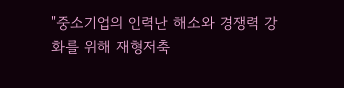"중소기업의 인력난 해소와 경쟁력 강화를 위해 재형저축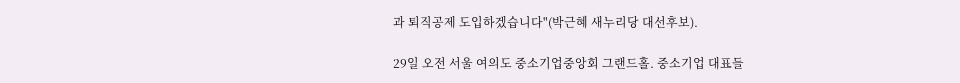과 퇴직공제 도입하겠습니다"(박근혜 새누리당 대선후보).

29일 오전 서울 여의도 중소기업중앙회 그랜드홀. 중소기업 대표들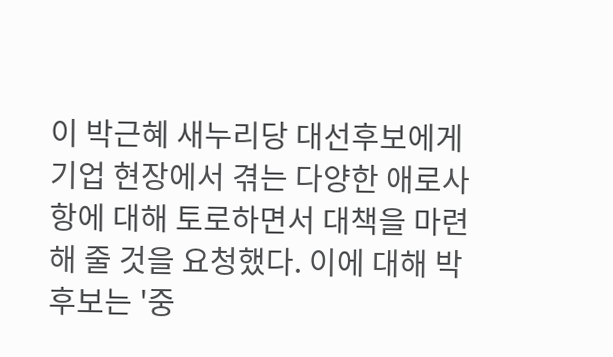이 박근혜 새누리당 대선후보에게 기업 현장에서 겪는 다양한 애로사항에 대해 토로하면서 대책을 마련해 줄 것을 요청했다. 이에 대해 박 후보는 '중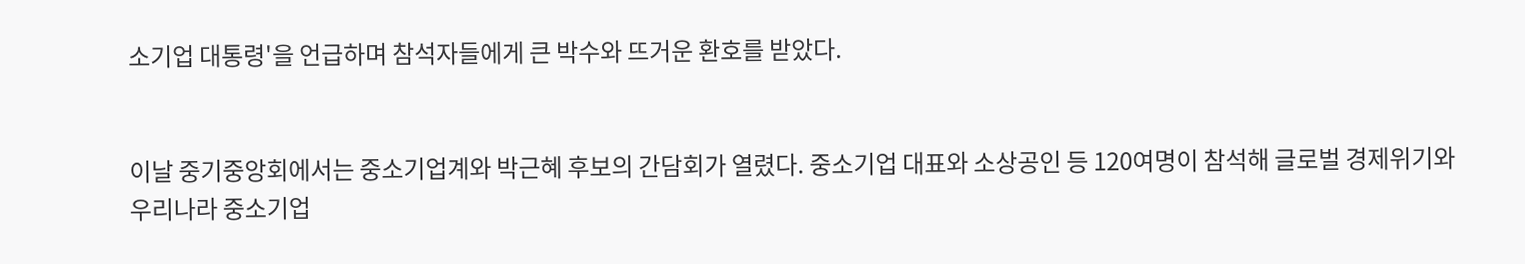소기업 대통령'을 언급하며 참석자들에게 큰 박수와 뜨거운 환호를 받았다.


이날 중기중앙회에서는 중소기업계와 박근혜 후보의 간담회가 열렸다. 중소기업 대표와 소상공인 등 120여명이 참석해 글로벌 경제위기와 우리나라 중소기업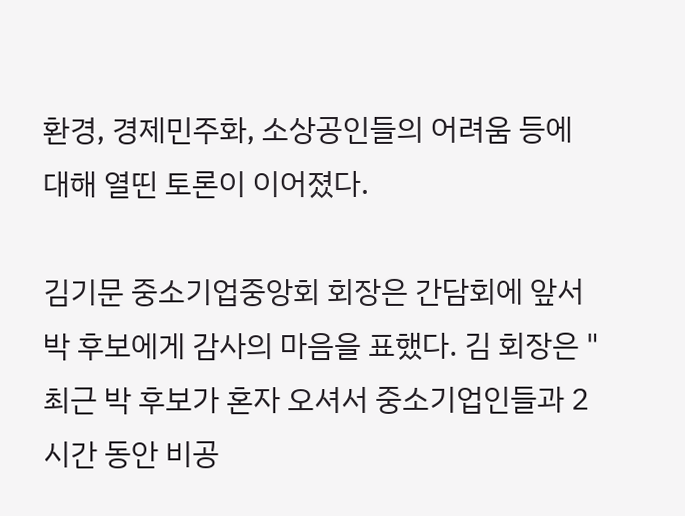환경, 경제민주화, 소상공인들의 어려움 등에 대해 열띤 토론이 이어졌다.

김기문 중소기업중앙회 회장은 간담회에 앞서 박 후보에게 감사의 마음을 표했다. 김 회장은 "최근 박 후보가 혼자 오셔서 중소기업인들과 2시간 동안 비공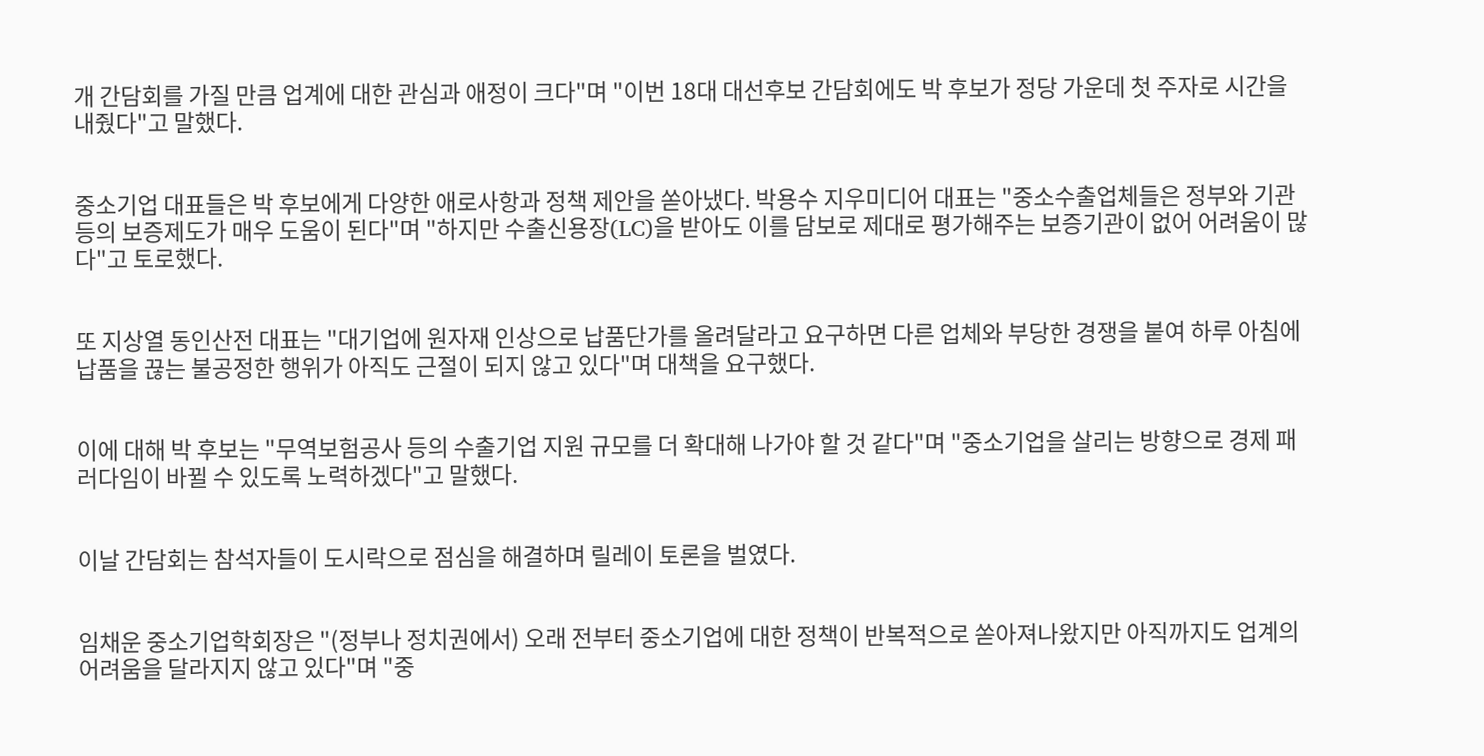개 간담회를 가질 만큼 업계에 대한 관심과 애정이 크다"며 "이번 18대 대선후보 간담회에도 박 후보가 정당 가운데 첫 주자로 시간을 내줬다"고 말했다.


중소기업 대표들은 박 후보에게 다양한 애로사항과 정책 제안을 쏟아냈다. 박용수 지우미디어 대표는 "중소수출업체들은 정부와 기관 등의 보증제도가 매우 도움이 된다"며 "하지만 수출신용장(LC)을 받아도 이를 담보로 제대로 평가해주는 보증기관이 없어 어려움이 많다"고 토로했다.


또 지상열 동인산전 대표는 "대기업에 원자재 인상으로 납품단가를 올려달라고 요구하면 다른 업체와 부당한 경쟁을 붙여 하루 아침에 납품을 끊는 불공정한 행위가 아직도 근절이 되지 않고 있다"며 대책을 요구했다.


이에 대해 박 후보는 "무역보험공사 등의 수출기업 지원 규모를 더 확대해 나가야 할 것 같다"며 "중소기업을 살리는 방향으로 경제 패러다임이 바뀔 수 있도록 노력하겠다"고 말했다.


이날 간담회는 참석자들이 도시락으로 점심을 해결하며 릴레이 토론을 벌였다.


임채운 중소기업학회장은 "(정부나 정치권에서) 오래 전부터 중소기업에 대한 정책이 반복적으로 쏟아져나왔지만 아직까지도 업계의 어려움을 달라지지 않고 있다"며 "중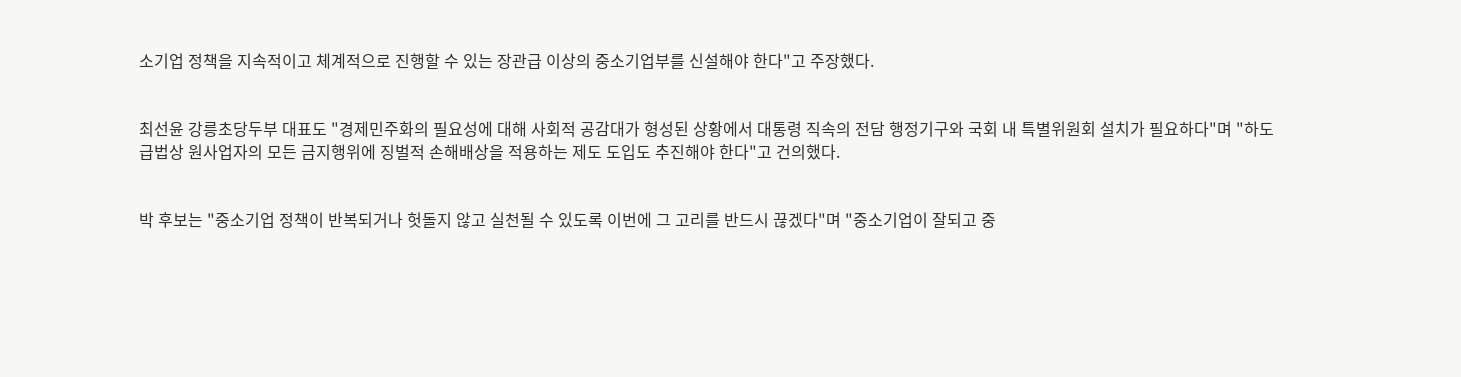소기업 정책을 지속적이고 체계적으로 진행할 수 있는 장관급 이상의 중소기업부를 신설해야 한다"고 주장했다.


최선윤 강릉초당두부 대표도 "경제민주화의 필요성에 대해 사회적 공감대가 형성된 상황에서 대통령 직속의 전담 행정기구와 국회 내 특별위원회 설치가 필요하다"며 "하도급법상 원사업자의 모든 금지행위에 징벌적 손해배상을 적용하는 제도 도입도 추진해야 한다"고 건의했다.


박 후보는 "중소기업 정책이 반복되거나 헛돌지 않고 실천될 수 있도록 이번에 그 고리를 반드시 끊겠다"며 "중소기업이 잘되고 중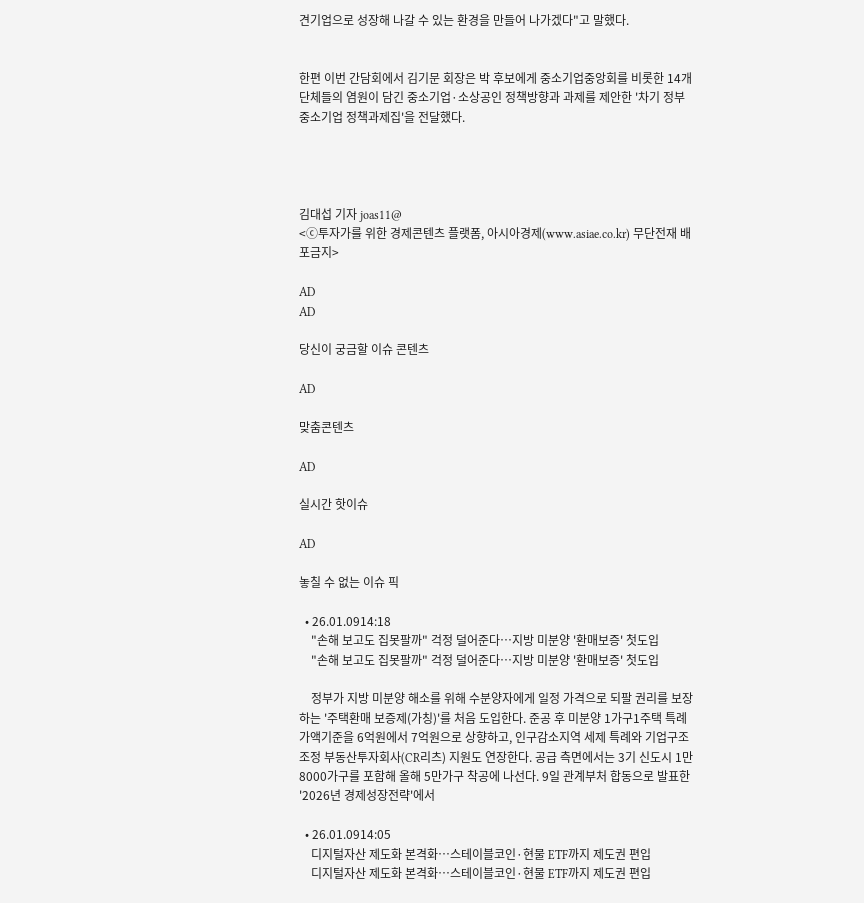견기업으로 성장해 나갈 수 있는 환경을 만들어 나가겠다"고 말했다.


한편 이번 간담회에서 김기문 회장은 박 후보에게 중소기업중앙회를 비롯한 14개 단체들의 염원이 담긴 중소기업·소상공인 정책방향과 과제를 제안한 '차기 정부 중소기업 정책과제집'을 전달했다.




김대섭 기자 joas11@
<ⓒ투자가를 위한 경제콘텐츠 플랫폼, 아시아경제(www.asiae.co.kr) 무단전재 배포금지>

AD
AD

당신이 궁금할 이슈 콘텐츠

AD

맞춤콘텐츠

AD

실시간 핫이슈

AD

놓칠 수 없는 이슈 픽

  • 26.01.0914:18
    "손해 보고도 집못팔까" 걱정 덜어준다…지방 미분양 '환매보증' 첫도입
    "손해 보고도 집못팔까" 걱정 덜어준다…지방 미분양 '환매보증' 첫도입

    정부가 지방 미분양 해소를 위해 수분양자에게 일정 가격으로 되팔 권리를 보장하는 '주택환매 보증제(가칭)'를 처음 도입한다. 준공 후 미분양 1가구1주택 특례 가액기준을 6억원에서 7억원으로 상향하고, 인구감소지역 세제 특례와 기업구조조정 부동산투자회사(CR리츠) 지원도 연장한다. 공급 측면에서는 3기 신도시 1만8000가구를 포함해 올해 5만가구 착공에 나선다. 9일 관계부처 합동으로 발표한 '2026년 경제성장전략'에서

  • 26.01.0914:05
    디지털자산 제도화 본격화…스테이블코인·현물 ETF까지 제도권 편입
    디지털자산 제도화 본격화…스테이블코인·현물 ETF까지 제도권 편입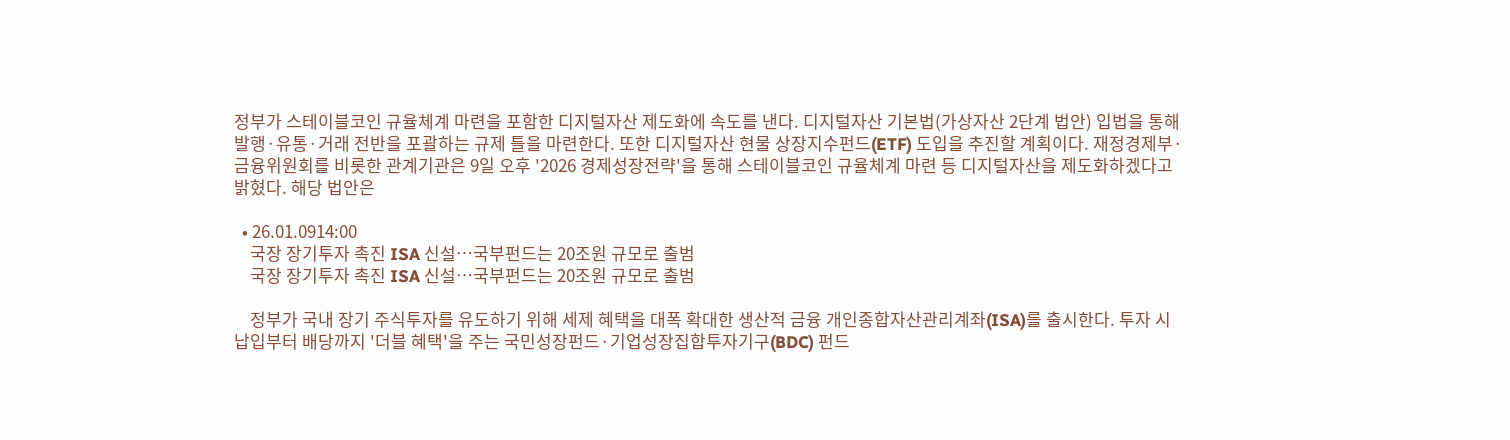정부가 스테이블코인 규율체계 마련을 포함한 디지털자산 제도화에 속도를 낸다. 디지털자산 기본법(가상자산 2단계 법안) 입법을 통해 발행·유통·거래 전반을 포괄하는 규제 틀을 마련한다. 또한 디지털자산 현물 상장지수펀드(ETF) 도입을 추진할 계획이다. 재정경제부·금융위원회를 비롯한 관계기관은 9일 오후 '2026 경제성장전략'을 통해 스테이블코인 규율체계 마련 등 디지털자산을 제도화하겠다고 밝혔다. 해당 법안은

  • 26.01.0914:00
    국장 장기투자 촉진 ISA 신설…국부펀드는 20조원 규모로 출범
    국장 장기투자 촉진 ISA 신설…국부펀드는 20조원 규모로 출범

    정부가 국내 장기 주식투자를 유도하기 위해 세제 혜택을 대폭 확대한 생산적 금융 개인종합자산관리계좌(ISA)를 출시한다. 투자 시 납입부터 배당까지 '더블 혜택'을 주는 국민성장펀드·기업성장집합투자기구(BDC) 펀드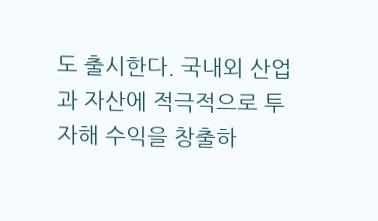도 출시한다. 국내외 산업과 자산에 적극적으로 투자해 수익을 창출하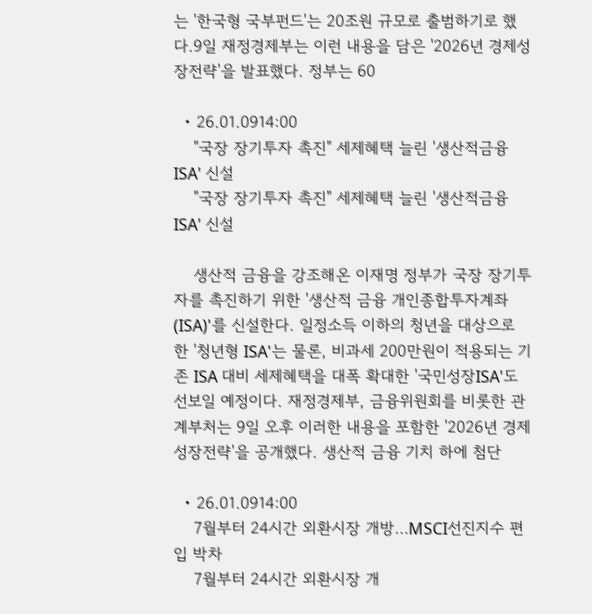는 '한국형 국부펀드'는 20조원 규모로 출범하기로 했다.9일 재정경제부는 이런 내용을 담은 '2026년 경제성장전략'을 발표했다. 정부는 60

  • 26.01.0914:00
    "국장 장기투자 촉진" 세제혜택 늘린 '생산적금융 ISA' 신설
    "국장 장기투자 촉진" 세제혜택 늘린 '생산적금융 ISA' 신설

    생산적 금융을 강조해온 이재명 정부가 국장 장기투자를 촉진하기 위한 '생산적 금융 개인종합투자계좌(ISA)'를 신설한다. 일정소득 이하의 청년을 대상으로 한 '청년형 ISA'는 물론, 비과세 200만원이 적용되는 기존 ISA 대비 세제혜택을 대폭 확대한 '국민성장ISA'도 선보일 예정이다. 재정경제부, 금융위원회를 비롯한 관계부처는 9일 오후 이러한 내용을 포함한 '2026년 경제성장전략'을 공개했다. 생산적 금융 기치 하에 첨단

  • 26.01.0914:00
    7월부터 24시간 외환시장 개방…MSCI선진지수 편입 박차
    7월부터 24시간 외환시장 개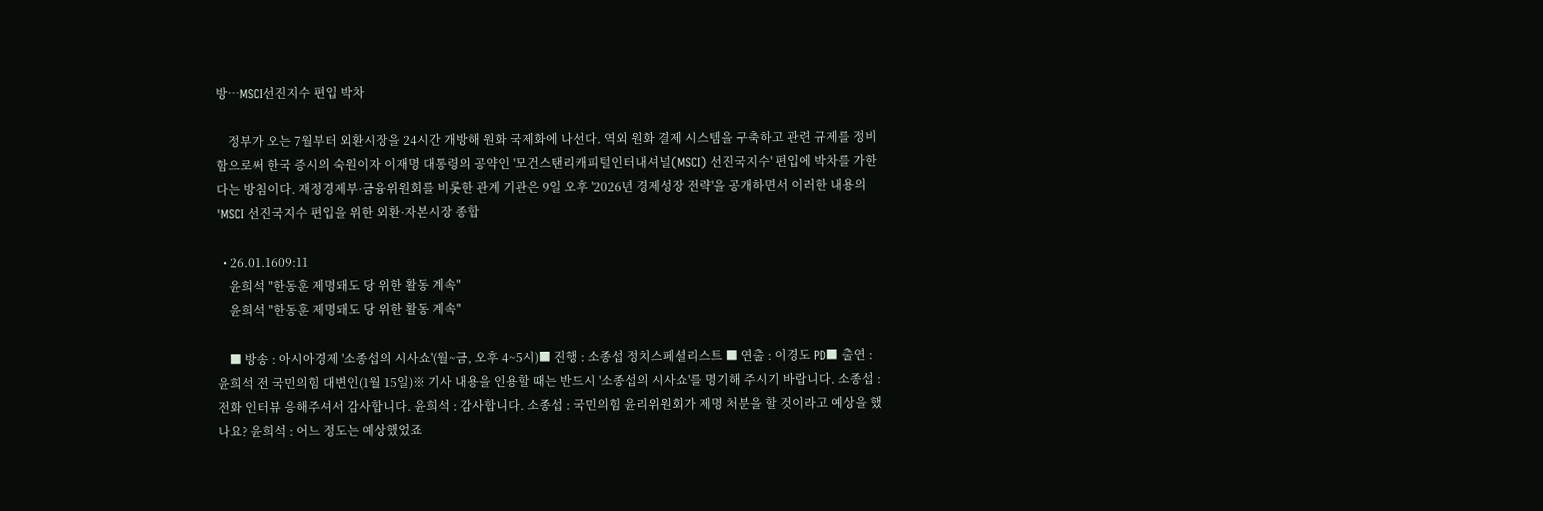방…MSCI선진지수 편입 박차

    정부가 오는 7월부터 외환시장을 24시간 개방해 원화 국제화에 나선다. 역외 원화 결제 시스템을 구축하고 관련 규제를 정비함으로써 한국 증시의 숙원이자 이재명 대통령의 공약인 '모건스탠리캐피털인터내셔널(MSCI) 선진국지수' 편입에 박차를 가한다는 방침이다. 재정경제부·금융위원회를 비롯한 관계 기관은 9일 오후 '2026년 경제성장 전략'을 공개하면서 이러한 내용의 'MSCI 선진국지수 편입을 위한 외환·자본시장 종합

  • 26.01.1609:11
    윤희석 "한동훈 제명돼도 당 위한 활동 계속"
    윤희석 "한동훈 제명돼도 당 위한 활동 계속"

    ■ 방송 : 아시아경제 '소종섭의 시사쇼'(월~금, 오후 4~5시)■ 진행 : 소종섭 정치스페셜리스트 ■ 연출 : 이경도 PD■ 출연 : 윤희석 전 국민의힘 대변인(1월 15일)※ 기사 내용을 인용할 때는 반드시 '소종섭의 시사쇼'를 명기해 주시기 바랍니다. 소종섭 : 전화 인터뷰 응해주셔서 감사합니다. 윤희석 : 감사합니다. 소종섭 : 국민의힘 윤리위원회가 제명 처분을 할 것이라고 예상을 했나요? 윤희석 : 어느 정도는 예상했었죠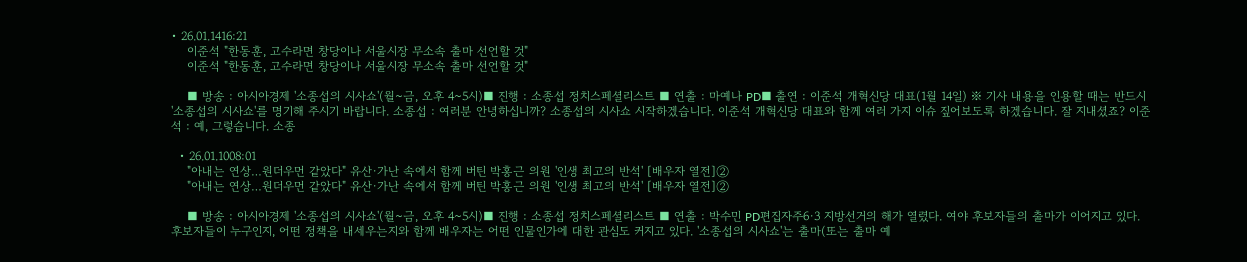• 26.01.1416:21
    이준석 "한동훈, 고수라면 창당이나 서울시장 무소속 출마 선언할 것"
    이준석 "한동훈, 고수라면 창당이나 서울시장 무소속 출마 선언할 것"

    ■ 방송 : 아시아경제 '소종섭의 시사쇼'(월~금, 오후 4~5시)■ 진행 : 소종섭 정치스페셜리스트 ■ 연출 : 마예나 PD■ 출연 : 이준석 개혁신당 대표(1월 14일) ※ 기사 내용을 인용할 때는 반드시 '소종섭의 시사쇼'를 명기해 주시기 바랍니다. 소종섭 : 여러분 안녕하십니까? 소종섭의 시사쇼 시작하겠습니다. 이준석 개혁신당 대표와 함께 여러 가지 이슈 짚어보도록 하겠습니다. 잘 지내셨죠? 이준석 : 예, 그렇습니다. 소종

  • 26.01.1008:01
    "아내는 연상…원더우먼 같았다" 유산·가난 속에서 함께 버틴 박홍근 의원 '인생 최고의 반석' [배우자 열전]②
    "아내는 연상…원더우먼 같았다" 유산·가난 속에서 함께 버틴 박홍근 의원 '인생 최고의 반석' [배우자 열전]②

    ■ 방송 : 아시아경제 '소종섭의 시사쇼'(월~금, 오후 4~5시)■ 진행 : 소종섭 정치스페셜리스트 ■ 연출 : 박수민 PD편집자주6·3 지방선거의 해가 열렸다. 여야 후보자들의 출마가 이어지고 있다. 후보자들이 누구인지, 어떤 정책을 내세우는지와 함께 배우자는 어떤 인물인가에 대한 관심도 커지고 있다. '소종섭의 시사쇼'는 출마(또는 출마 예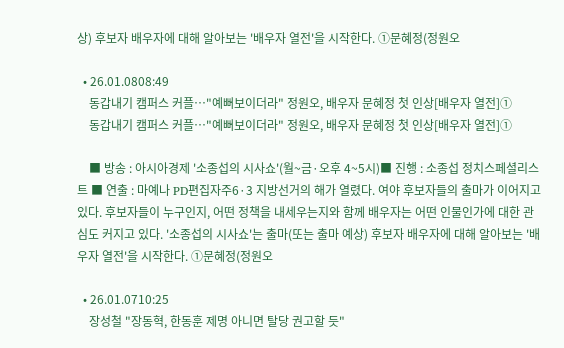상) 후보자 배우자에 대해 알아보는 '배우자 열전'을 시작한다. ①문혜정(정원오

  • 26.01.0808:49
    동갑내기 캠퍼스 커플…"예뻐보이더라" 정원오, 배우자 문혜정 첫 인상[배우자 열전]①
    동갑내기 캠퍼스 커플…"예뻐보이더라" 정원오, 배우자 문혜정 첫 인상[배우자 열전]①

    ■ 방송 : 아시아경제 '소종섭의 시사쇼'(월~금·오후 4~5시)■ 진행 : 소종섭 정치스페셜리스트 ■ 연출 : 마예나 PD편집자주6·3 지방선거의 해가 열렸다. 여야 후보자들의 출마가 이어지고 있다. 후보자들이 누구인지, 어떤 정책을 내세우는지와 함께 배우자는 어떤 인물인가에 대한 관심도 커지고 있다. '소종섭의 시사쇼'는 출마(또는 출마 예상) 후보자 배우자에 대해 알아보는 '배우자 열전'을 시작한다. ①문혜정(정원오

  • 26.01.0710:25
    장성철 "장동혁, 한동훈 제명 아니면 탈당 권고할 듯"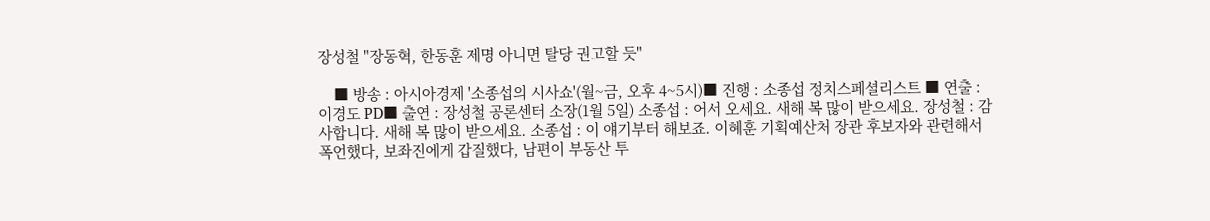장성철 "장동혁, 한동훈 제명 아니면 탈당 권고할 듯"

    ■ 방송 : 아시아경제 '소종섭의 시사쇼'(월~금, 오후 4~5시)■ 진행 : 소종섭 정치스페셜리스트 ■ 연출 : 이경도 PD■ 출연 : 장성철 공론센터 소장(1월 5일) 소종섭 : 어서 오세요. 새해 복 많이 받으세요. 장성철 : 감사합니다. 새해 복 많이 받으세요. 소종섭 : 이 얘기부터 해보죠. 이혜훈 기획예산처 장관 후보자와 관련해서 폭언했다, 보좌진에게 갑질했다, 남편이 부동산 투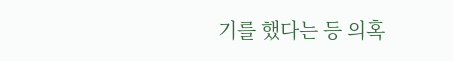기를 했다는 등 의혹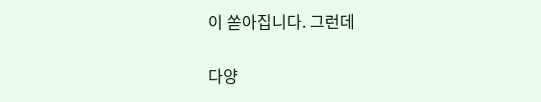이 쏟아집니다. 그런데


다양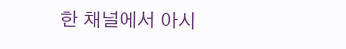한 채널에서 아시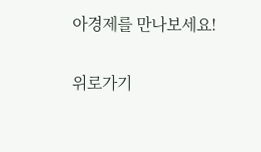아경제를 만나보세요!

위로가기